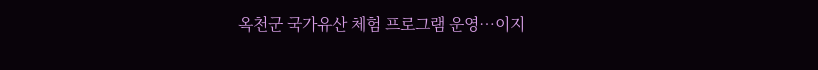옥천군 국가유산 체험 프로그램 운영…이지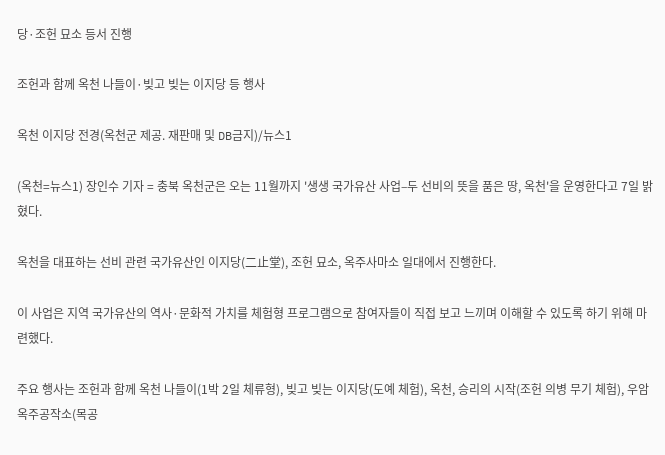당·조헌 묘소 등서 진행

조헌과 함께 옥천 나들이·빚고 빚는 이지당 등 행사

옥천 이지당 전경(옥천군 제공. 재판매 및 DB금지)/뉴스1

(옥천=뉴스1) 장인수 기자 = 충북 옥천군은 오는 11월까지 '생생 국가유산 사업–두 선비의 뜻을 품은 땅, 옥천'을 운영한다고 7일 밝혔다.

옥천을 대표하는 선비 관련 국가유산인 이지당(二止堂), 조헌 묘소, 옥주사마소 일대에서 진행한다.

이 사업은 지역 국가유산의 역사·문화적 가치를 체험형 프로그램으로 참여자들이 직접 보고 느끼며 이해할 수 있도록 하기 위해 마련했다.

주요 행사는 조헌과 함께 옥천 나들이(1박 2일 체류형), 빚고 빚는 이지당(도예 체험), 옥천, 승리의 시작(조헌 의병 무기 체험), 우암 옥주공작소(목공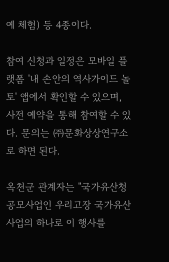예 체험) 등 4종이다.

참여 신청과 일정은 모바일 플랫폼 '내 손안의 역사가이드 놀토' 앱에서 확인할 수 있으며, 사전 예약을 통해 참여할 수 있다. 문의는 ㈜문화상상연구소로 하면 된다.

옥천군 관계자는 "국가유산청 공모사업인 우리고장 국가유산 사업의 하나로 이 행사를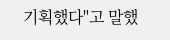기획했다"고 말했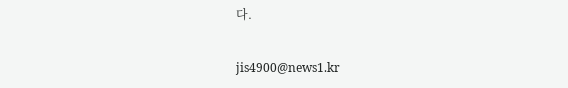다.

jis4900@news1.kr